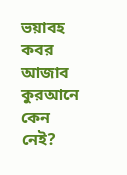ভয়াবহ কবর আজাব কুরআনে কেন নেই?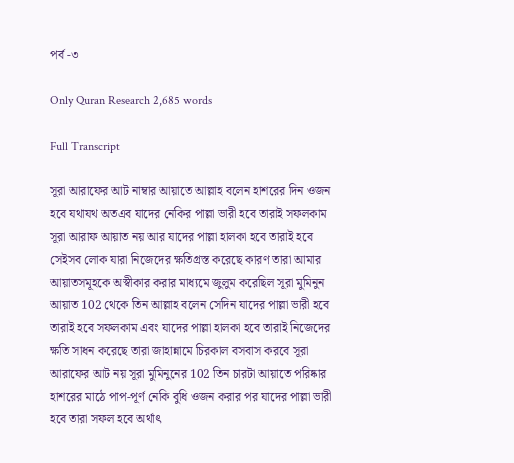পর্ব -৩

Only Quran Research 2,685 words

Full Transcript

সূরা আরাফের আট নাম্বার আয়াতে আল্লাহ বলেন হাশরের দিন ওজন হবে যথাযথ অতএব যাদের নেকির পাল্লা ভারী হবে তারাই সফলকাম সূরা আরাফ আয়াত নয় আর যাদের পাল্লা হালকা হবে তারাই হবে সেইসব লোক যারা নিজেদের ক্ষতিগ্রস্ত করেছে কারণ তারা আমার আয়াতসমূহকে অস্বীকার করার মাধ্যমে জুলুম করেছিল সূরা মুমিনুন আয়াত 102 থেকে তিন আল্লাহ বলেন সেদিন যাদের পাল্লা ভারী হবে তারাই হবে সফলকাম এবং যাদের পাল্লা হালকা হবে তারাই নিজেদের ক্ষতি সাধন করেছে তারা জাহান্নামে চিরকাল বসবাস করবে সূরা আরাফের আট নয় সূরা মুমিনুনের 102 তিন চারটা আয়াতে পরিষ্কার হাশরের মাঠে পাপ-পূর্ণ নেকি বুধি ওজন করার পর যাদের পাল্লা ভারী হবে তারা সফল হবে অর্থাৎ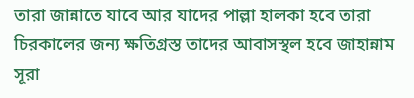তারা জান্নাতে যাবে আর যাদের পাল্লা হালকা হবে তারা চিরকালের জন্য ক্ষতিগ্রস্ত তাদের আবাসস্থল হবে জাহান্নাম সূরা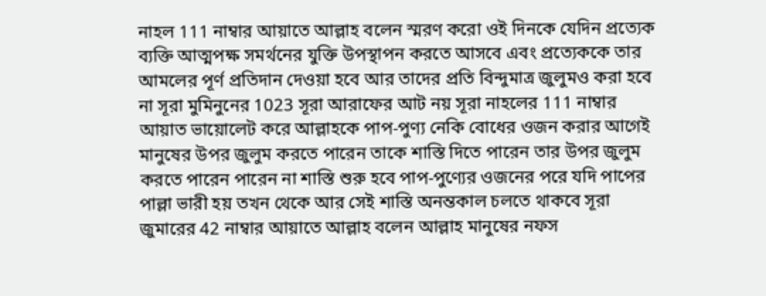নাহল 111 নাম্বার আয়াতে আল্লাহ বলেন স্মরণ করো ওই দিনকে যেদিন প্রত্যেক ব্যক্তি আত্মপক্ষ সমর্থনের যুক্তি উপস্থাপন করতে আসবে এবং প্রত্যেককে তার আমলের পূর্ণ প্রতিদান দেওয়া হবে আর তাদের প্রতি বিন্দুমাত্র জুলুমও করা হবে না সূরা মুমিনুনের 1023 সূরা আরাফের আট নয় সূরা নাহলের 111 নাম্বার আয়াত ভায়োলেট করে আল্লাহকে পাপ-পুণ্য নেকি বোধের ওজন করার আগেই মানুষের উপর জুলুম করতে পারেন তাকে শাস্তি দিতে পারেন তার উপর জুলুম করতে পারেন পারেন না শাস্তি শুরু হবে পাপ-পুণ্যের ওজনের পরে যদি পাপের পাল্লা ভারী হয় তখন থেকে আর সেই শাস্তি অনন্তকাল চলতে থাকবে সূরা জুমারের 42 নাম্বার আয়াতে আল্লাহ বলেন আল্লাহ মানুষের নফস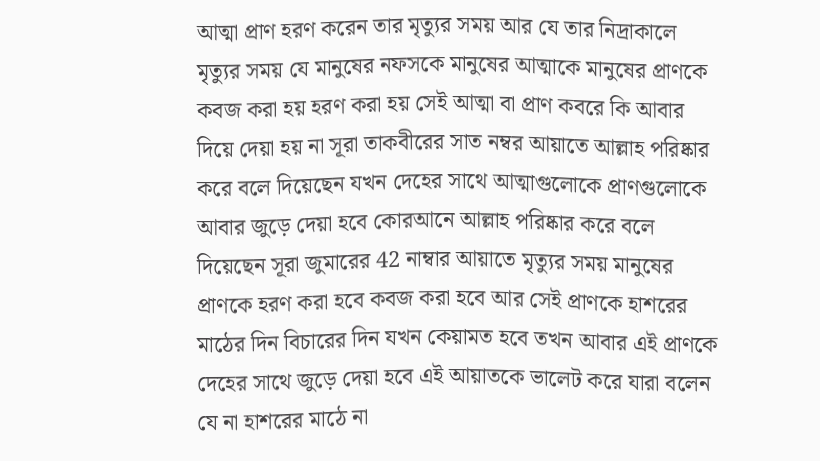আত্মা প্রাণ হরণ করেন তার মৃত্যুর সময় আর যে তার নিদ্রাকালে মৃত্যুর সময় যে মানুষের নফসকে মানুষের আত্মাকে মানুষের প্রাণকে কবজ করা হয় হরণ করা হয় সেই আত্মা বা প্রাণ কবরে কি আবার দিয়ে দেয়া হয় না সূরা তাকবীরের সাত নম্বর আয়াতে আল্লাহ পরিষ্কার করে বলে দিয়েছেন যখন দেহের সাথে আত্মাগুলোকে প্রাণগুলোকে আবার জুড়ে দেয়া হবে কোরআনে আল্লাহ পরিষ্কার করে বলে দিয়েছেন সূরা জুমারের 42 নাম্বার আয়াতে মৃত্যুর সময় মানুষের প্রাণকে হরণ করা হবে কবজ করা হবে আর সেই প্রাণকে হাশরের মাঠের দিন বিচারের দিন যখন কেয়ামত হবে তখন আবার এই প্রাণকে দেহের সাথে জুড়ে দেয়া হবে এই আয়াতকে ভালেট করে যারা বলেন যে না হাশরের মাঠে না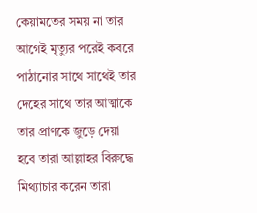কেয়ামতের সময় না তার আগেই মৃত্যুর পরেই কবরে পাঠানোর সাথে সাথেই তার দেহের সাথে তার আত্মাকে তার প্রাণকে জুড়ে দেয়া হবে তারা আল্লাহর বিরুদ্ধে মিথ্যাচার করেন তারা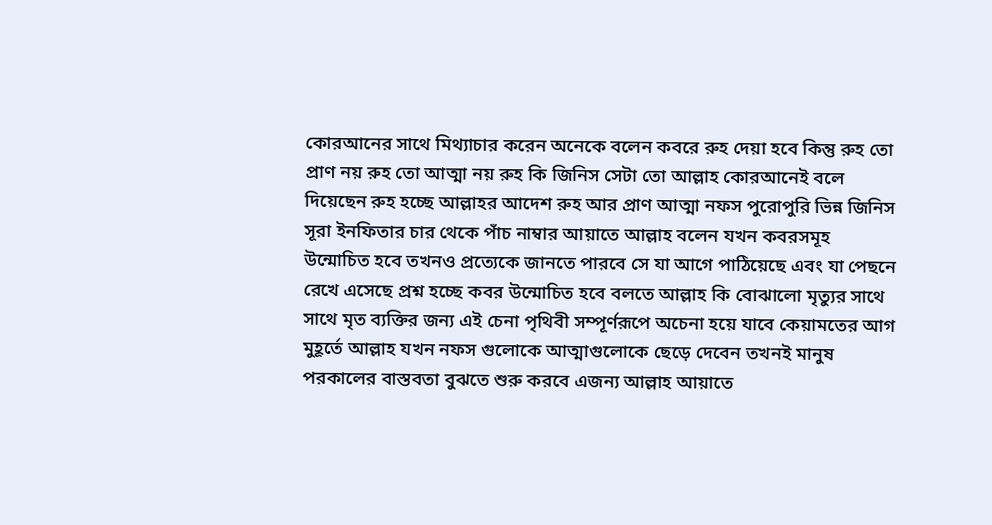কোরআনের সাথে মিথ্যাচার করেন অনেকে বলেন কবরে রুহ দেয়া হবে কিন্তু রুহ তো প্রাণ নয় রুহ তো আত্মা নয় রুহ কি জিনিস সেটা তো আল্লাহ কোরআনেই বলে দিয়েছেন রুহ হচ্ছে আল্লাহর আদেশ রুহ আর প্রাণ আত্মা নফস পুরোপুরি ভিন্ন জিনিস সূরা ইনফিতার চার থেকে পাঁচ নাম্বার আয়াতে আল্লাহ বলেন যখন কবরসমূহ উন্মোচিত হবে তখনও প্রত্যেকে জানতে পারবে সে যা আগে পাঠিয়েছে এবং যা পেছনে রেখে এসেছে প্রশ্ন হচ্ছে কবর উন্মোচিত হবে বলতে আল্লাহ কি বোঝালো মৃত্যুর সাথে সাথে মৃত ব্যক্তির জন্য এই চেনা পৃথিবী সম্পূর্ণরূপে অচেনা হয়ে যাবে কেয়ামতের আগ মুহূর্তে আল্লাহ যখন নফস গুলোকে আত্মাগুলোকে ছেড়ে দেবেন তখনই মানুষ পরকালের বাস্তবতা বুঝতে শুরু করবে এজন্য আল্লাহ আয়াতে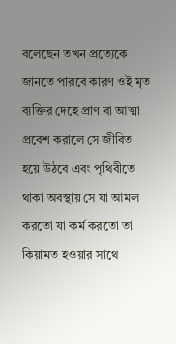বলেছেন তখন প্রত্যেকে জানতে পারবে কারণ ওই মৃত ব্যক্তির দেহে প্রাণ বা আত্মা প্রবেশ করালে সে জীবিত হয়ে উঠবে এবং পৃথিবীতে থাকা অবস্থায় সে যা আমল করতো যা কর্ম করতো তা কিয়ামত হওয়ার সাথে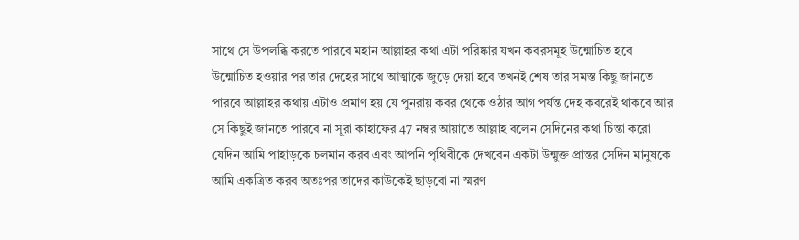সাথে সে উপলব্ধি করতে পারবে মহান আল্লাহর কথা এটা পরিষ্কার যখন কবরসমূহ উন্মোচিত হবে উন্মোচিত হওয়ার পর তার দেহের সাথে আত্মাকে জুড়ে দেয়া হবে তখনই শেষ তার সমস্ত কিছু জানতে পারবে আল্লাহর কথায় এটাও প্রমাণ হয় যে পুনরায় কবর থেকে ওঠার আগ পর্যন্ত দেহ কবরেই থাকবে আর সে কিছুই জানতে পারবে না সূরা কাহাফের 47 নম্বর আয়াতে আল্লাহ বলেন সেদিনের কথা চিন্তা করো যেদিন আমি পাহাড়কে চলমান করব এবং আপনি পৃথিবীকে দেখবেন একটা উন্মুক্ত প্রান্তর সেদিন মানুষকে আমি একত্রিত করব অতঃপর তাদের কাউকেই ছাড়বো না স্মরণ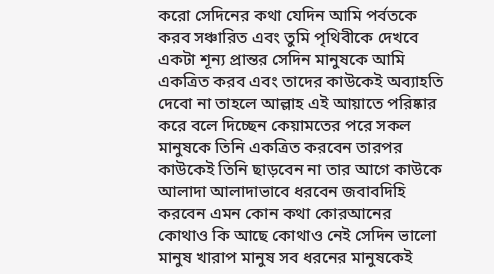করো সেদিনের কথা যেদিন আমি পর্বতকে করব সঞ্চারিত এবং তুমি পৃথিবীকে দেখবে একটা শূন্য প্রান্তর সেদিন মানুষকে আমি একত্রিত করব এবং তাদের কাউকেই অব্যাহতি দেবো না তাহলে আল্লাহ এই আয়াতে পরিষ্কার করে বলে দিচ্ছেন কেয়ামতের পরে সকল মানুষকে তিনি একত্রিত করবেন তারপর কাউকেই তিনি ছাড়বেন না তার আগে কাউকে আলাদা আলাদাভাবে ধরবেন জবাবদিহি করবেন এমন কোন কথা কোরআনের কোথাও কি আছে কোথাও নেই সেদিন ভালো মানুষ খারাপ মানুষ সব ধরনের মানুষকেই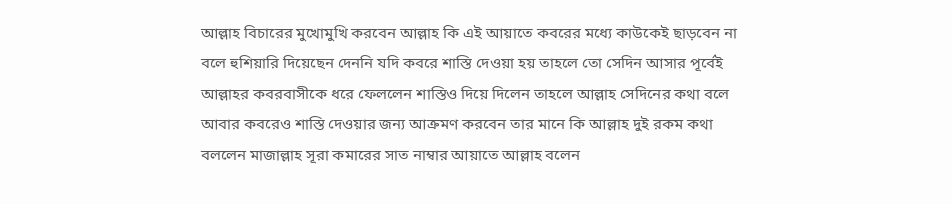আল্লাহ বিচারের মুখোমুখি করবেন আল্লাহ কি এই আয়াতে কবরের মধ্যে কাউকেই ছাড়বেন না বলে হুশিয়ারি দিয়েছেন দেননি যদি কবরে শাস্তি দেওয়া হয় তাহলে তো সেদিন আসার পূর্বেই আল্লাহর কবরবাসীকে ধরে ফেললেন শাস্তিও দিয়ে দিলেন তাহলে আল্লাহ সেদিনের কথা বলে আবার কবরেও শাস্তি দেওয়ার জন্য আক্রমণ করবেন তার মানে কি আল্লাহ দুই রকম কথা বললেন মাজাল্লাহ সূরা কমারের সাত নাম্বার আয়াতে আল্লাহ বলেন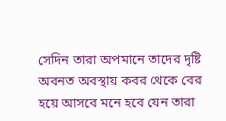সেদিন তারা অপমানে তাদের দৃষ্টি অবনত অবস্থায় কবর থেকে বের হয়ে আসবে মনে হবে যেন তারা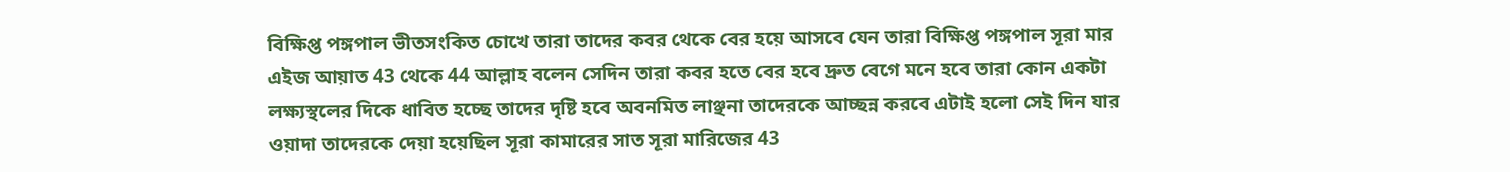বিক্ষিপ্ত পঙ্গপাল ভীতসংকিত চোখে তারা তাদের কবর থেকে বের হয়ে আসবে যেন তারা বিক্ষিপ্ত পঙ্গপাল সূরা মার এইজ আয়াত 43 থেকে 44 আল্লাহ বলেন সেদিন তারা কবর হতে বের হবে দ্রুত বেগে মনে হবে তারা কোন একটা লক্ষ্যস্থলের দিকে ধাবিত হচ্ছে তাদের দৃষ্টি হবে অবনমিত লাঞ্ছনা তাদেরকে আচ্ছন্ন করবে এটাই হলো সেই দিন যার ওয়াদা তাদেরকে দেয়া হয়েছিল সূরা কামারের সাত সূরা মারিজের 43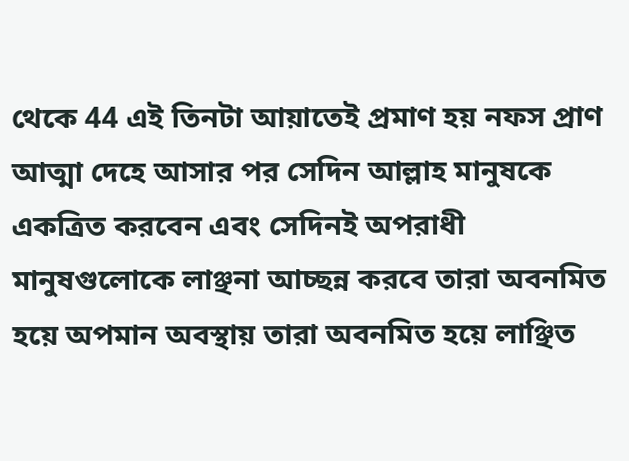থেকে 44 এই তিনটা আয়াতেই প্রমাণ হয় নফস প্রাণ আত্মা দেহে আসার পর সেদিন আল্লাহ মানুষকে একত্রিত করবেন এবং সেদিনই অপরাধী মানুষগুলোকে লাঞ্ছনা আচ্ছন্ন করবে তারা অবনমিত হয়ে অপমান অবস্থায় তারা অবনমিত হয়ে লাঞ্ছিত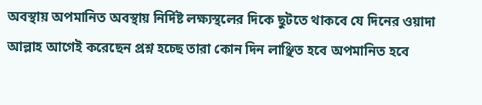অবস্থায় অপমানিত অবস্থায় নির্দিষ্ট লক্ষ্যস্থলের দিকে ছুটতে থাকবে যে দিনের ওয়াদা আল্লাহ আগেই করেছেন প্রশ্ন হচ্ছে তারা কোন দিন লাঞ্ছিত হবে অপমানিত হবে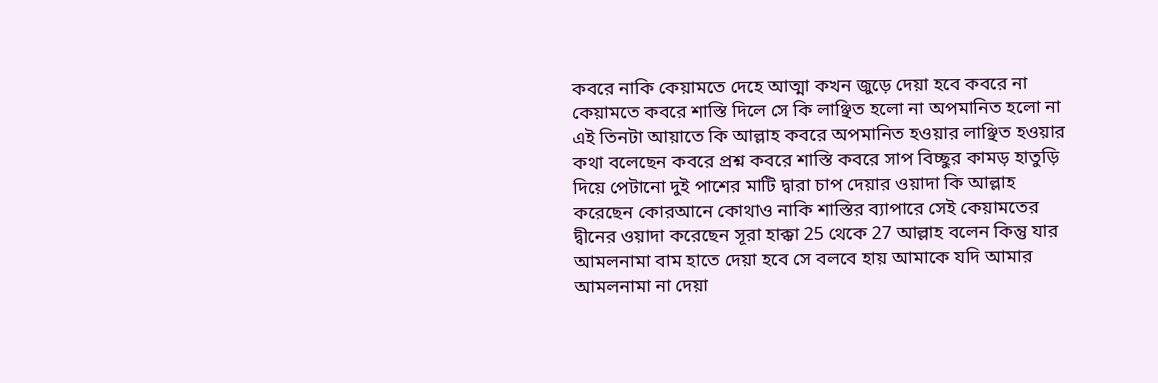কবরে নাকি কেয়ামতে দেহে আত্মা কখন জুড়ে দেয়া হবে কবরে না কেয়ামতে কবরে শাস্তি দিলে সে কি লাঞ্ছিত হলো না অপমানিত হলো না এই তিনটা আয়াতে কি আল্লাহ কবরে অপমানিত হওয়ার লাঞ্ছিত হওয়ার কথা বলেছেন কবরে প্রশ্ন কবরে শাস্তি কবরে সাপ বিচ্ছুর কামড় হাতুড়ি দিয়ে পেটানো দুই পাশের মাটি দ্বারা চাপ দেয়ার ওয়াদা কি আল্লাহ করেছেন কোরআনে কোথাও নাকি শাস্তির ব্যাপারে সেই কেয়ামতের দ্বীনের ওয়াদা করেছেন সূরা হাক্কা 25 থেকে 27 আল্লাহ বলেন কিন্তু যার আমলনামা বাম হাতে দেয়া হবে সে বলবে হায় আমাকে যদি আমার আমলনামা না দেয়া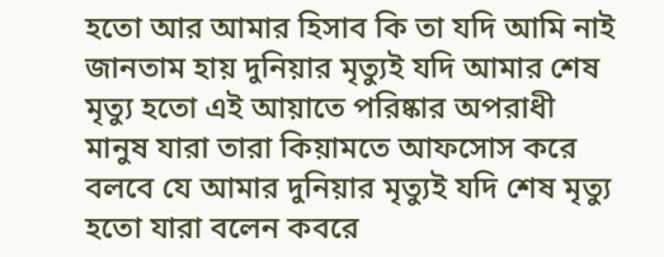হতো আর আমার হিসাব কি তা যদি আমি নাই জানতাম হায় দুনিয়ার মৃত্যুই যদি আমার শেষ মৃত্যু হতো এই আয়াতে পরিষ্কার অপরাধী মানুষ যারা তারা কিয়ামতে আফসোস করে বলবে যে আমার দুনিয়ার মৃত্যুই যদি শেষ মৃত্যু হতো যারা বলেন কবরে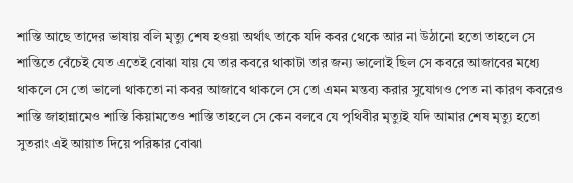শাস্তি আছে তাদের ভাষায় বলি মৃত্যু শেষ হওয়া অর্থাৎ তাকে যদি কবর থেকে আর না উঠানো হতো তাহলে সে শান্তিতে বেঁচেই যেত এতেই বোঝা যায় যে তার কবরে থাকাটা তার জন্য ভালোই ছিল সে কবরে আজাবের মধ্যে থাকলে সে তো ভালো থাকতো না কবর আজাবে থাকলে সে তো এমন মন্তব্য করার সুযোগও পেত না কারণ কবরেও শাস্তি জাহান্নামেও শাস্তি কিয়ামতেও শাস্তি তাহলে সে কেন বলবে যে পৃথিবীর মৃত্যুই যদি আমার শেষ মৃত্যু হতো সুতরাং এই আয়াত দিয়ে পরিষ্কার বোঝা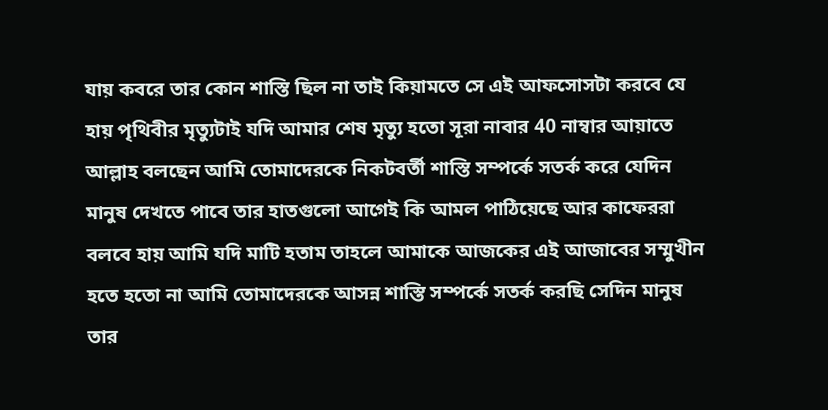যায় কবরে তার কোন শাস্তি ছিল না তাই কিয়ামতে সে এই আফসোসটা করবে যে হায় পৃথিবীর মৃত্যুটাই যদি আমার শেষ মৃত্যু হতো সূরা নাবার 40 নাম্বার আয়াতে আল্লাহ বলছেন আমি তোমাদেরকে নিকটবর্তী শাস্তি সম্পর্কে সতর্ক করে যেদিন মানুষ দেখতে পাবে তার হাতগুলো আগেই কি আমল পাঠিয়েছে আর কাফেররা বলবে হায় আমি যদি মাটি হতাম তাহলে আমাকে আজকের এই আজাবের সম্মুখীন হতে হতো না আমি তোমাদেরকে আসন্ন শাস্তি সম্পর্কে সতর্ক করছি সেদিন মানুষ তার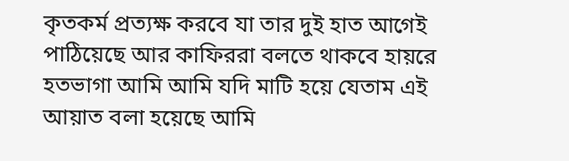কৃতকর্ম প্রত্যক্ষ করবে যা তার দুই হাত আগেই পাঠিয়েছে আর কাফিররা বলতে থাকবে হায়রে হতভাগা আমি আমি যদি মাটি হয়ে যেতাম এই আয়াত বলা হয়েছে আমি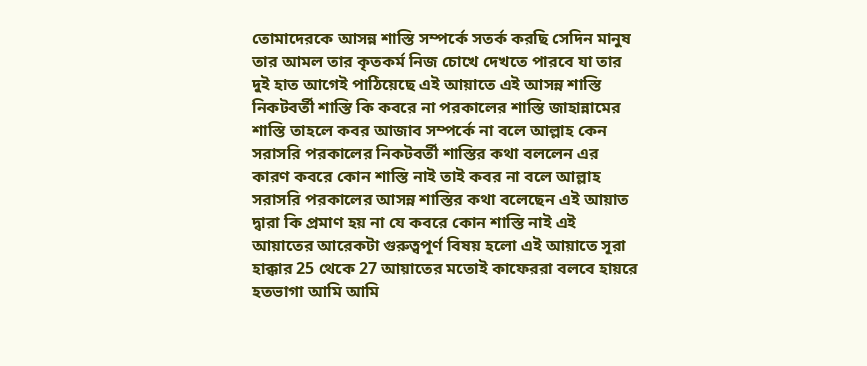তোমাদেরকে আসন্ন শাস্তি সম্পর্কে সতর্ক করছি সেদিন মানুষ তার আমল তার কৃতকর্ম নিজ চোখে দেখতে পারবে যা তার দুই হাত আগেই পাঠিয়েছে এই আয়াতে এই আসন্ন শাস্তি নিকটবর্তী শাস্তি কি কবরে না পরকালের শাস্তি জাহান্নামের শাস্তি তাহলে কবর আজাব সম্পর্কে না বলে আল্লাহ কেন সরাসরি পরকালের নিকটবর্তী শাস্তির কথা বললেন এর কারণ কবরে কোন শাস্তি নাই তাই কবর না বলে আল্লাহ সরাসরি পরকালের আসন্ন শাস্তির কথা বলেছেন এই আয়াত দ্বারা কি প্রমাণ হয় না যে কবরে কোন শাস্তি নাই এই আয়াতের আরেকটা গুরুত্বপূর্ণ বিষয় হলো এই আয়াতে সূরা হাক্কার 25 থেকে 27 আয়াতের মতোই কাফেররা বলবে হায়রে হতভাগা আমি আমি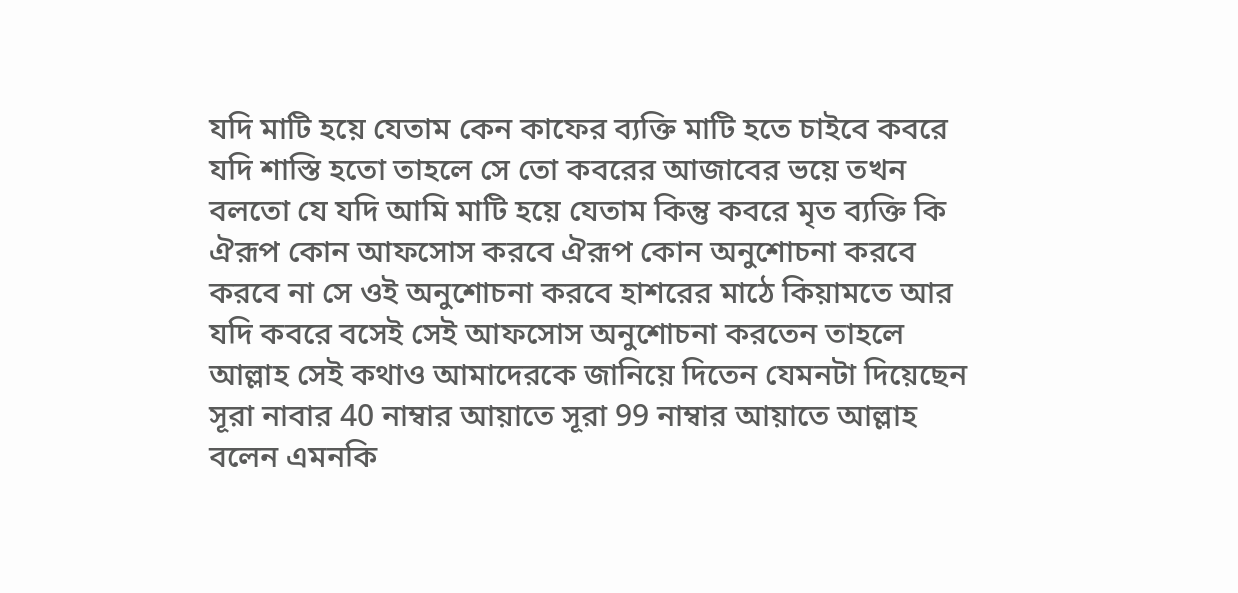যদি মাটি হয়ে যেতাম কেন কাফের ব্যক্তি মাটি হতে চাইবে কবরে যদি শাস্তি হতো তাহলে সে তো কবরের আজাবের ভয়ে তখন বলতো যে যদি আমি মাটি হয়ে যেতাম কিন্তু কবরে মৃত ব্যক্তি কি ঐরূপ কোন আফসোস করবে ঐরূপ কোন অনুশোচনা করবে করবে না সে ওই অনুশোচনা করবে হাশরের মাঠে কিয়ামতে আর যদি কবরে বসেই সেই আফসোস অনুশোচনা করতেন তাহলে আল্লাহ সেই কথাও আমাদেরকে জানিয়ে দিতেন যেমনটা দিয়েছেন সূরা নাবার 40 নাম্বার আয়াতে সূরা 99 নাম্বার আয়াতে আল্লাহ বলেন এমনকি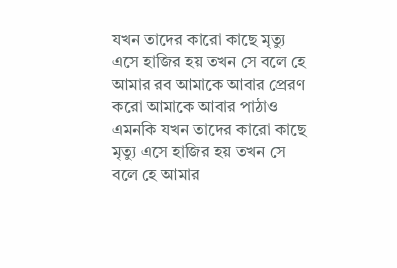যখন তাদের কারো কাছে মৃত্যু এসে হাজির হয় তখন সে বলে হে আমার রব আমাকে আবার প্রেরণ করো আমাকে আবার পাঠাও এমনকি যখন তাদের কারো কাছে মৃত্যু এসে হাজির হয় তখন সে বলে হে আমার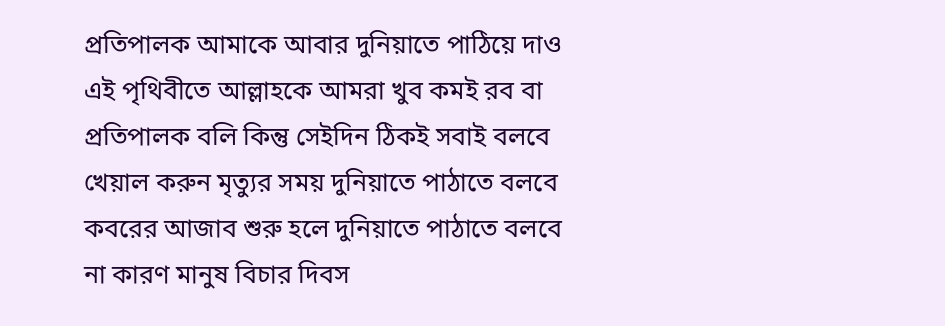প্রতিপালক আমাকে আবার দুনিয়াতে পাঠিয়ে দাও এই পৃথিবীতে আল্লাহকে আমরা খুব কমই রব বা প্রতিপালক বলি কিন্তু সেইদিন ঠিকই সবাই বলবে খেয়াল করুন মৃত্যুর সময় দুনিয়াতে পাঠাতে বলবে কবরের আজাব শুরু হলে দুনিয়াতে পাঠাতে বলবে না কারণ মানুষ বিচার দিবস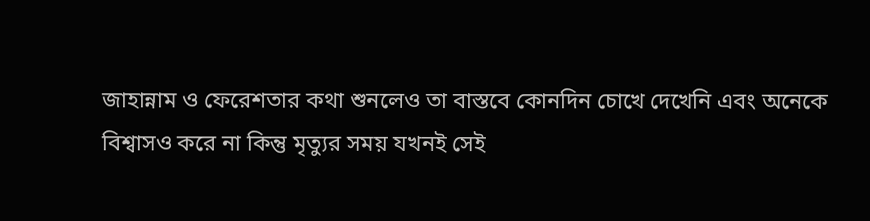জাহান্নাম ও ফেরেশতার কথা শুনলেও তা বাস্তবে কোনদিন চোখে দেখেনি এবং অনেকে বিশ্বাসও করে না কিন্তু মৃত্যুর সময় যখনই সেই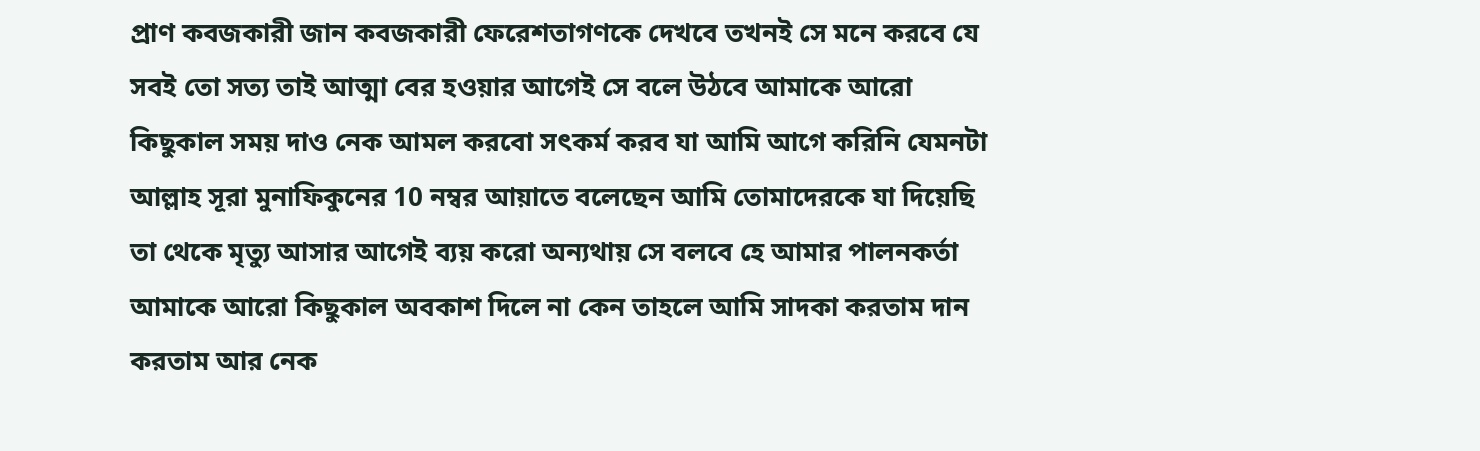প্রাণ কবজকারী জান কবজকারী ফেরেশতাগণকে দেখবে তখনই সে মনে করবে যে সবই তো সত্য তাই আত্মা বের হওয়ার আগেই সে বলে উঠবে আমাকে আরো কিছুকাল সময় দাও নেক আমল করবো সৎকর্ম করব যা আমি আগে করিনি যেমনটা আল্লাহ সূরা মুনাফিকুনের 10 নম্বর আয়াতে বলেছেন আমি তোমাদেরকে যা দিয়েছি তা থেকে মৃত্যু আসার আগেই ব্যয় করো অন্যথায় সে বলবে হে আমার পালনকর্তা আমাকে আরো কিছুকাল অবকাশ দিলে না কেন তাহলে আমি সাদকা করতাম দান করতাম আর নেক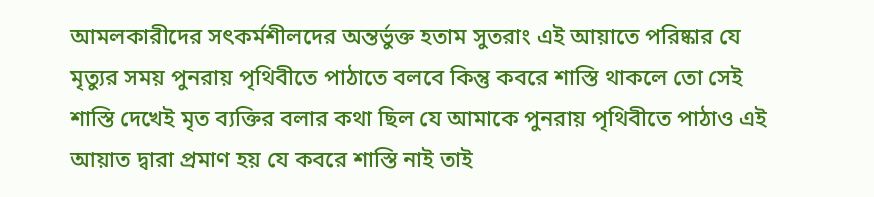আমলকারীদের সৎকর্মশীলদের অন্তর্ভুক্ত হতাম সুতরাং এই আয়াতে পরিষ্কার যে মৃত্যুর সময় পুনরায় পৃথিবীতে পাঠাতে বলবে কিন্তু কবরে শাস্তি থাকলে তো সেই শাস্তি দেখেই মৃত ব্যক্তির বলার কথা ছিল যে আমাকে পুনরায় পৃথিবীতে পাঠাও এই আয়াত দ্বারা প্রমাণ হয় যে কবরে শাস্তি নাই তাই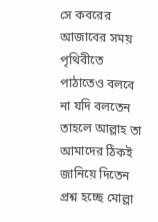সে কবরের আজাবের সময় পৃথিবীতে পাঠাতেও বলবে না যদি বলতেন তাহলে আল্লাহ তা আমাদের ঠিকই জানিয়ে দিতেন প্রশ্ন হচ্ছে মোল্লা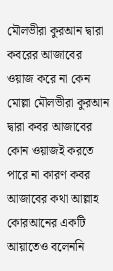মৌলভীরা কুরআন দ্বারা কবরের আজাবের ওয়াজ করে না কেন মোল্লা মৌলভীরা কুরআন দ্বারা কবর আজাবের কোন ওয়াজই করতে পারে না কারণ কবর আজাবের কথা আল্লাহ কোরআনের একটি আয়াতেও বলেননি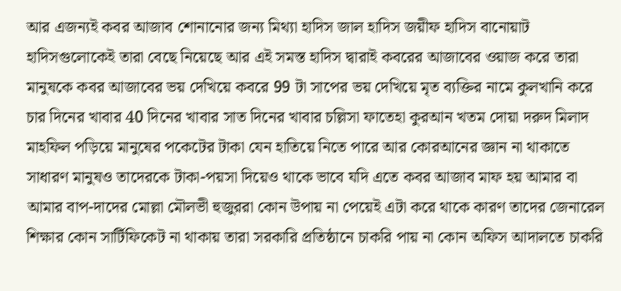আর এজন্যই কবর আজাব শোনানোর জন্য মিথ্যা হাদিস জাল হাদিস জয়ীফ হাদিস বানোয়াট হাদিসগুলোকেই তারা বেছে নিয়েছে আর এই সমস্ত হাদিস দ্বারাই কবরের আজাবের ওয়াজ করে তারা মানুষকে কবর আজাবের ভয় দেখিয়ে কবরে 99 টা সাপের ভয় দেখিয়ে মৃত ব্যক্তির নামে কুলখানি করে চার দিনের খাবার 40 দিনের খাবার সাত দিনের খাবার চল্লিসা ফাতেহা কুরআন খতম দোয়া দরুদ মিলাদ মাহফিল পড়িয়ে মানুষের পকেটের টাকা যেন হাতিয়ে নিতে পারে আর কোরআনের জ্ঞান না থাকাতে সাধারণ মানুষও তাদেরকে টাকা-পয়সা দিয়েও থাকে ভাবে যদি এতে কবর আজাব মাফ হয় আমার বা আমার বাপ-দাদের মোল্লা মৌলভী হুজুররা কোন উপায় না পেয়েই এটা করে থাকে কারণ তাদের জেনারেল শিক্ষার কোন সার্টিফিকেট না থাকায় তারা সরকারি প্রতিষ্ঠানে চাকরি পায় না কোন অফিস আদালতে চাকরি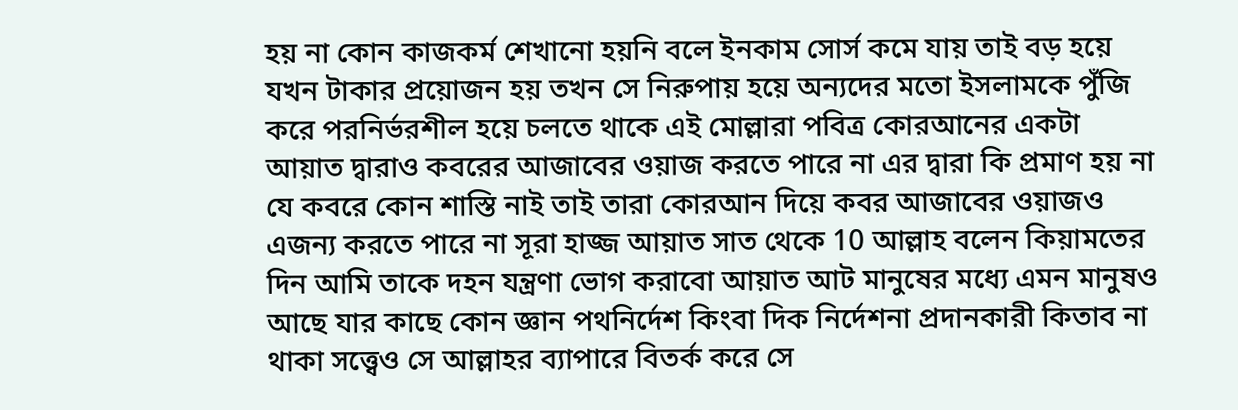হয় না কোন কাজকর্ম শেখানো হয়নি বলে ইনকাম সোর্স কমে যায় তাই বড় হয়ে যখন টাকার প্রয়োজন হয় তখন সে নিরুপায় হয়ে অন্যদের মতো ইসলামকে পুঁজি করে পরনির্ভরশীল হয়ে চলতে থাকে এই মোল্লারা পবিত্র কোরআনের একটা আয়াত দ্বারাও কবরের আজাবের ওয়াজ করতে পারে না এর দ্বারা কি প্রমাণ হয় না যে কবরে কোন শাস্তি নাই তাই তারা কোরআন দিয়ে কবর আজাবের ওয়াজও এজন্য করতে পারে না সূরা হাজ্জ আয়াত সাত থেকে 10 আল্লাহ বলেন কিয়ামতের দিন আমি তাকে দহন যন্ত্রণা ভোগ করাবো আয়াত আট মানুষের মধ্যে এমন মানুষও আছে যার কাছে কোন জ্ঞান পথনির্দেশ কিংবা দিক নির্দেশনা প্রদানকারী কিতাব না থাকা সত্ত্বেও সে আল্লাহর ব্যাপারে বিতর্ক করে সে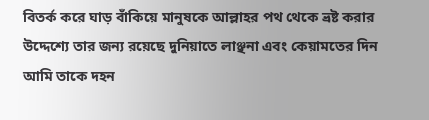বিতর্ক করে ঘাড় বাঁকিয়ে মানুষকে আল্লাহর পথ থেকে ভ্রষ্ট করার উদ্দেশ্যে তার জন্য রয়েছে দুনিয়াতে লাঞ্ছনা এবং কেয়ামতের দিন আমি তাকে দহন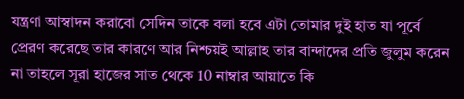যন্ত্রণা আস্বাদন করাবো সেদিন তাকে বলা হবে এটা তোমার দুই হাত যা পূর্বে প্রেরণ করেছে তার কারণে আর নিশ্চয়ই আল্লাহ তার বান্দাদের প্রতি জুলুম করেন না তাহলে সূরা হাজের সাত থেকে 10 নাম্বার আয়াতে কি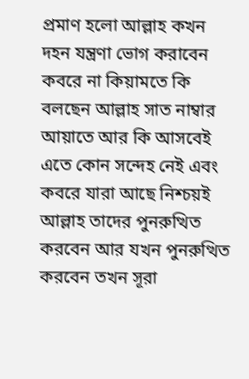প্রমাণ হলো আল্লাহ কখন দহন যন্ত্রণা ভোগ করাবেন কবরে না কিয়ামতে কি বলছেন আল্লাহ সাত নাম্বার আয়াতে আর কি আসবেই এতে কোন সন্দেহ নেই এবং কবরে যারা আছে নিশ্চয়ই আল্লাহ তাদের পুনরুত্থিত করবেন আর যখন পুনরুত্থিত করবেন তখন সূরা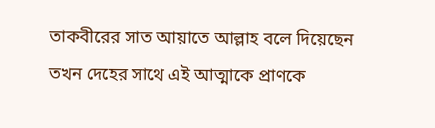তাকবীরের সাত আয়াতে আল্লাহ বলে দিয়েছেন তখন দেহের সাথে এই আত্মাকে প্রাণকে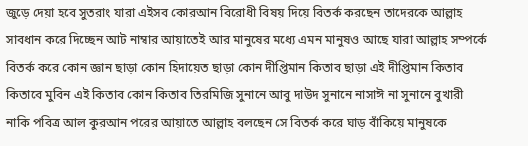জুড়ে দেয়া হবে সুতরাং যারা এইসব কোরআন বিরোধী বিষয় দিয়ে বিতর্ক করছেন তাদেরকে আল্লাহ সাবধান করে দিচ্ছেন আট নাম্বার আয়াতেই আর মানুষের মধ্যে এমন মানুষও আছে যারা আল্লাহ সম্পর্কে বিতর্ক করে কোন জ্ঞান ছাড়া কোন হিদায়েত ছাড়া কোন দীপ্তিমান কিতাব ছাড়া এই দীপ্তিমান কিতাব কিতাবে মুবিন এই কিতাব কোন কিতাব তিরমিজি সুনানে আবু দাউদ সুনানে নাসাঈ না সুনানে বুখারী নাকি পবিত্র আল কুরআন পরের আয়াতে আল্লাহ বলছেন সে বিতর্ক করে ঘাড় বাঁকিয়ে মানুষকে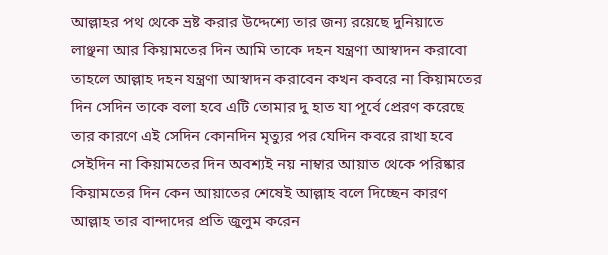আল্লাহর পথ থেকে ভ্রষ্ট করার উদ্দেশ্যে তার জন্য রয়েছে দুনিয়াতে লাঞ্ছনা আর কিয়ামতের দিন আমি তাকে দহন যন্ত্রণা আস্বাদন করাবো তাহলে আল্লাহ দহন যন্ত্রণা আস্বাদন করাবেন কখন কবরে না কিয়ামতের দিন সেদিন তাকে বলা হবে এটি তোমার দু হাত যা পূর্বে প্রেরণ করেছে তার কারণে এই সেদিন কোনদিন মৃত্যুর পর যেদিন কবরে রাখা হবে সেইদিন না কিয়ামতের দিন অবশ্যই নয় নাম্বার আয়াত থেকে পরিষ্কার কিয়ামতের দিন কেন আয়াতের শেষেই আল্লাহ বলে দিচ্ছেন কারণ আল্লাহ তার বান্দাদের প্রতি জুলুম করেন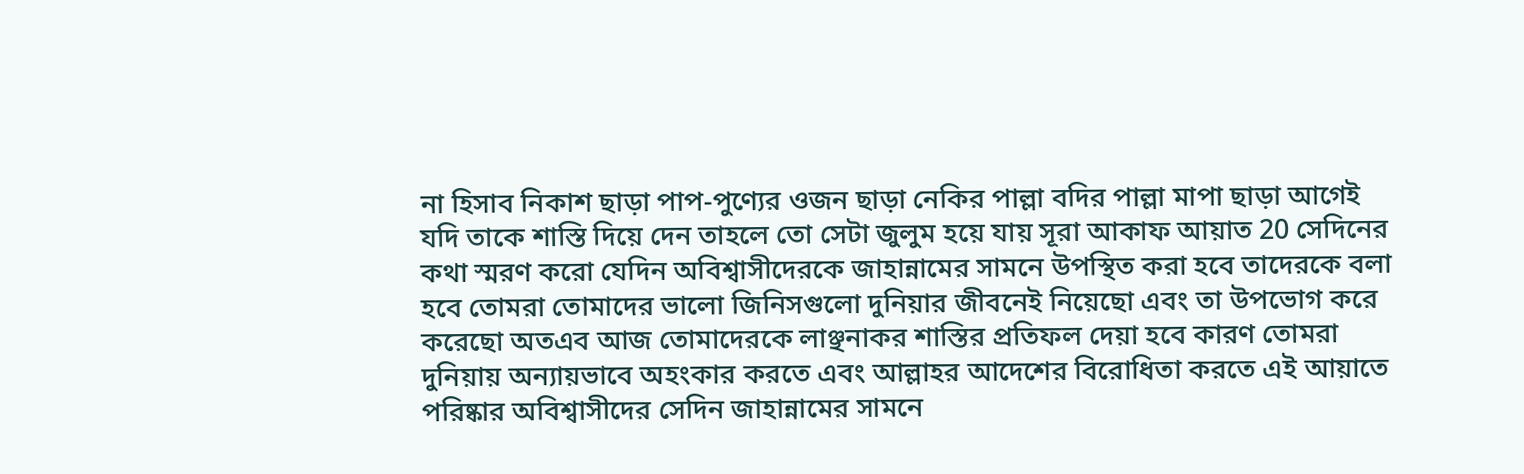না হিসাব নিকাশ ছাড়া পাপ-পুণ্যের ওজন ছাড়া নেকির পাল্লা বদির পাল্লা মাপা ছাড়া আগেই যদি তাকে শাস্তি দিয়ে দেন তাহলে তো সেটা জুলুম হয়ে যায় সূরা আকাফ আয়াত 20 সেদিনের কথা স্মরণ করো যেদিন অবিশ্বাসীদেরকে জাহান্নামের সামনে উপস্থিত করা হবে তাদেরকে বলা হবে তোমরা তোমাদের ভালো জিনিসগুলো দুনিয়ার জীবনেই নিয়েছো এবং তা উপভোগ করে করেছো অতএব আজ তোমাদেরকে লাঞ্ছনাকর শাস্তির প্রতিফল দেয়া হবে কারণ তোমরা দুনিয়ায় অন্যায়ভাবে অহংকার করতে এবং আল্লাহর আদেশের বিরোধিতা করতে এই আয়াতে পরিষ্কার অবিশ্বাসীদের সেদিন জাহান্নামের সামনে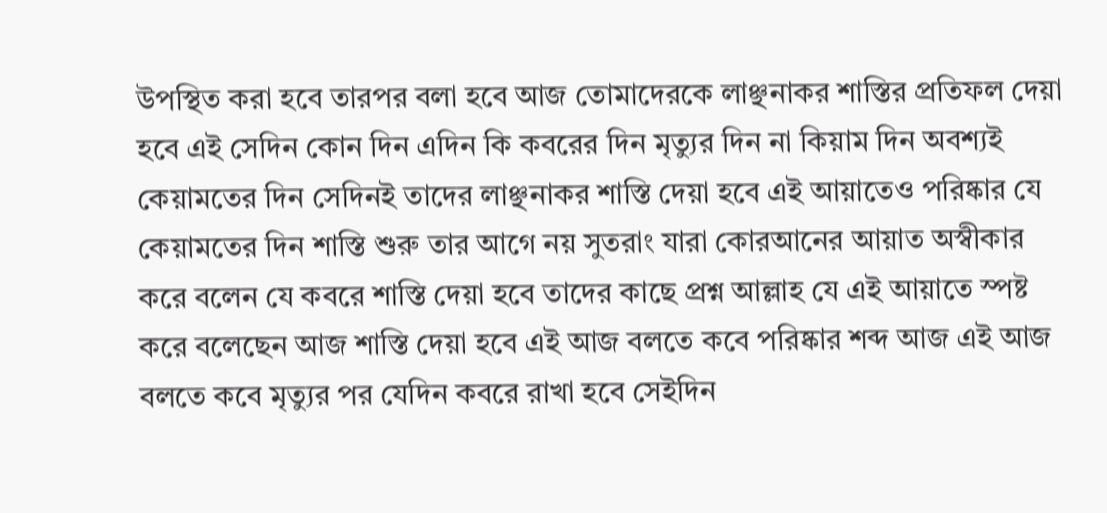উপস্থিত করা হবে তারপর বলা হবে আজ তোমাদেরকে লাঞ্ছনাকর শাস্তির প্রতিফল দেয়া হবে এই সেদিন কোন দিন এদিন কি কবরের দিন মৃত্যুর দিন না কিয়াম দিন অবশ্যই কেয়ামতের দিন সেদিনই তাদের লাঞ্ছনাকর শাস্তি দেয়া হবে এই আয়াতেও পরিষ্কার যে কেয়ামতের দিন শাস্তি শুরু তার আগে নয় সুতরাং যারা কোরআনের আয়াত অস্বীকার করে বলেন যে কবরে শাস্তি দেয়া হবে তাদের কাছে প্রশ্ন আল্লাহ যে এই আয়াতে স্পষ্ট করে বলেছেন আজ শাস্তি দেয়া হবে এই আজ বলতে কবে পরিষ্কার শব্দ আজ এই আজ বলতে কবে মৃত্যুর পর যেদিন কবরে রাখা হবে সেইদিন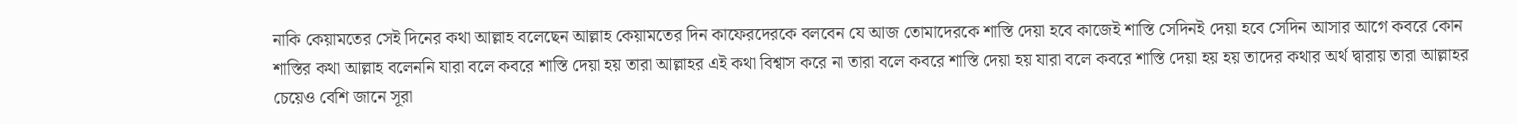নাকি কেয়ামতের সেই দিনের কথা আল্লাহ বলেছেন আল্লাহ কেয়ামতের দিন কাফেরদেরকে বলবেন যে আজ তোমাদেরকে শাস্তি দেয়া হবে কাজেই শাস্তি সেদিনই দেয়া হবে সেদিন আসার আগে কবরে কোন শাস্তির কথা আল্লাহ বলেননি যারা বলে কবরে শাস্তি দেয়া হয় তারা আল্লাহর এই কথা বিশ্বাস করে না তারা বলে কবরে শাস্তি দেয়া হয় যারা বলে কবরে শাস্তি দেয়া হয় হয় তাদের কথার অর্থ দ্বারায় তারা আল্লাহর চেয়েও বেশি জানে সূরা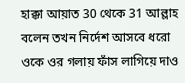হাক্কা আয়াত 30 থেকে 31 আল্লাহ বলেন তখন নির্দেশ আসবে ধরো ওকে ওর গলায় ফাঁস লাগিয়ে দাও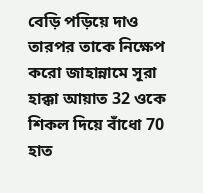বেড়ি পড়িয়ে দাও তারপর তাকে নিক্ষেপ করো জাহান্নামে সূরা হাক্কা আয়াত 32 ওকে শিকল দিয়ে বাঁধো 70 হাত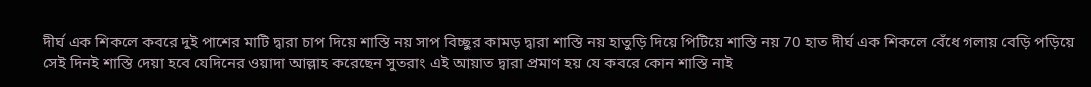দীর্ঘ এক শিকলে কবরে দুই পাশের মাটি দ্বারা চাপ দিয়ে শাস্তি নয় সাপ বিচ্ছুর কামড় দ্বারা শাস্তি নয় হাতুড়ি দিয়ে পিটিয়ে শাস্তি নয় 70 হাত দীর্ঘ এক শিকলে বেঁধে গলায় বেড়ি পড়িয়ে সেই দিনই শাস্তি দেয়া হবে যেদিনের ওয়াদা আল্লাহ করেছেন সুতরাং এই আয়াত দ্বারা প্রমাণ হয় যে কবরে কোন শাস্তি নাই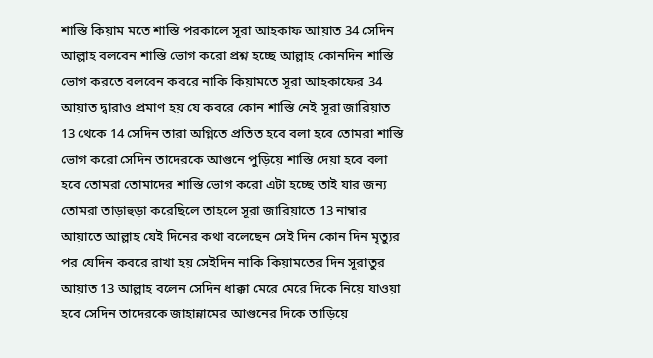শাস্তি কিয়াম মতে শাস্তি পরকালে সূরা আহকাফ আয়াত 34 সেদিন আল্লাহ বলবেন শাস্তি ভোগ করো প্রশ্ন হচ্ছে আল্লাহ কোনদিন শাস্তি ভোগ করতে বলবেন কবরে নাকি কিয়ামতে সূরা আহকাফের 34 আয়াত দ্বারাও প্রমাণ হয় যে কবরে কোন শাস্তি নেই সূরা জারিয়াত 13 থেকে 14 সেদিন তারা অগ্নিতে প্রতিত হবে বলা হবে তোমরা শাস্তি ভোগ করো সেদিন তাদেরকে আগুনে পুড়িয়ে শাস্তি দেয়া হবে বলা হবে তোমরা তোমাদের শাস্তি ভোগ করো এটা হচ্ছে তাই যার জন্য তোমরা তাড়াহুড়া করেছিলে তাহলে সূরা জারিয়াতে 13 নাম্বার আয়াতে আল্লাহ যেই দিনের কথা বলেছেন সেই দিন কোন দিন মৃত্যুর পর যেদিন কবরে রাখা হয় সেইদিন নাকি কিয়ামতের দিন সূরাতুর আয়াত 13 আল্লাহ বলেন সেদিন ধাক্কা মেরে মেরে দিকে নিয়ে যাওয়া হবে সেদিন তাদেরকে জাহান্নামের আগুনের দিকে তাড়িয়ে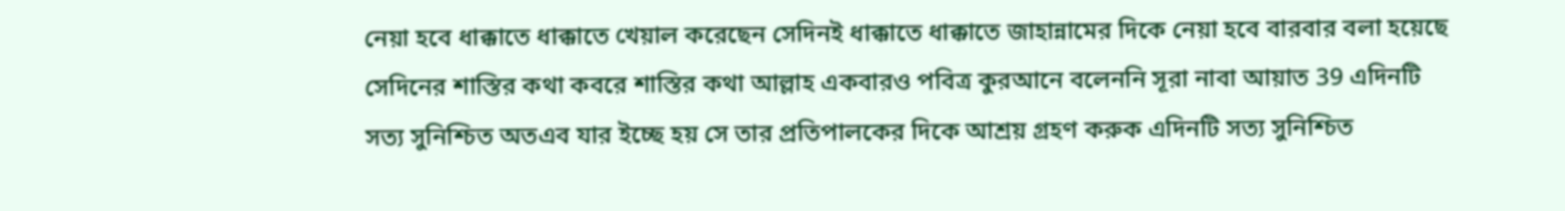নেয়া হবে ধাক্কাতে ধাক্কাতে খেয়াল করেছেন সেদিনই ধাক্কাতে ধাক্কাতে জাহান্নামের দিকে নেয়া হবে বারবার বলা হয়েছে সেদিনের শাস্তির কথা কবরে শাস্তির কথা আল্লাহ একবারও পবিত্র কুরআনে বলেননি সূরা নাবা আয়াত 39 এদিনটি সত্য সুনিশ্চিত অতএব যার ইচ্ছে হয় সে তার প্রতিপালকের দিকে আশ্রয় গ্রহণ করুক এদিনটি সত্য সুনিশ্চিত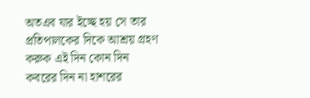অতএব যার ইচ্ছে হয় সে তার প্রতিপালকের দিকে আশ্রয় গ্রহণ করুক এই দিন কোন দিন কবরের দিন না হাশরের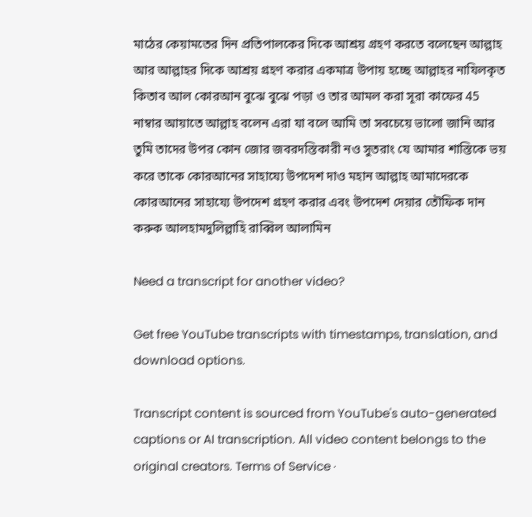মাঠের কেয়ামতের দিন প্রতিপালকের দিকে আশ্রয় গ্রহণ করতে বলেছেন আল্লাহ আর আল্লাহর দিকে আশ্রয় গ্রহণ করার একমাত্র উপায় হচ্ছে আল্লাহর নাযিলকৃত কিতাব আল কোরআন বুঝে বুঝে পড়া ও তার আমল করা সূরা কাফের 45 নাম্বার আয়াতে আল্লাহ বলেন এরা যা বলে আমি তা সবচেয়ে ভালো জানি আর তুমি তাদের উপর কোন জোর জবরদস্তিকারী নও সুতরাং যে আমার শাস্তিকে ভয় করে তাকে কোরআনের সাহায্যে উপদেশ দাও মহান আল্লাহ আমাদেরকে কোরআনের সাহায্যে উপদেশ গ্রহণ করার এবং উপদেশ দেয়ার তৌফিক দান করুক আলহামদুলিল্লাহি রাব্বিল আলামিন

Need a transcript for another video?

Get free YouTube transcripts with timestamps, translation, and download options.

Transcript content is sourced from YouTube's auto-generated captions or AI transcription. All video content belongs to the original creators. Terms of Service ·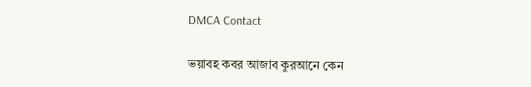DMCA Contact

ভয়াবহ কবর আজাব কুরআনে কেন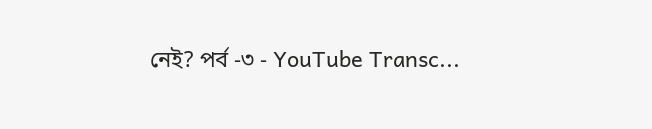নেই? পর্ব -৩ - YouTube Transc...